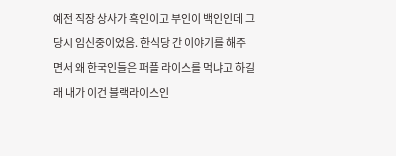예전 직장 상사가 흑인이고 부인이 백인인데 그당시 임신중이었음. 한식당 간 이야기를 해주면서 왜 한국인들은 퍼플 라이스를 먹냐고 하길래 내가 이건 블랙라이스인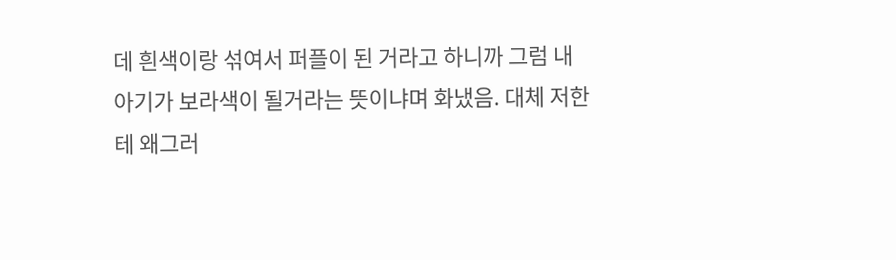데 흰색이랑 섞여서 퍼플이 된 거라고 하니까 그럼 내 아기가 보라색이 될거라는 뜻이냐며 화냈음. 대체 저한테 왜그러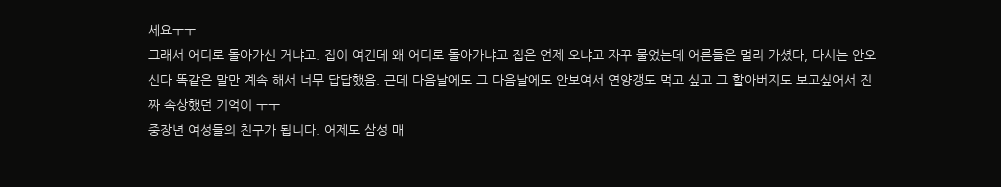세요ㅜㅜ
그래서 어디로 돌아가신 거냐고. 집이 여긴데 왜 어디로 돌아가냐고 집은 언제 오냐고 자꾸 물었는데 어른들은 멀리 가셨다, 다시는 안오신다 똑같은 말만 계속 해서 너무 답답했음. 근데 다음날에도 그 다음날에도 안보여서 연양갱도 먹고 싶고 그 할아버지도 보고싶어서 진짜 속상했던 기억이 ㅜㅜ
중장년 여성들의 친구가 됩니다. 어제도 삼성 매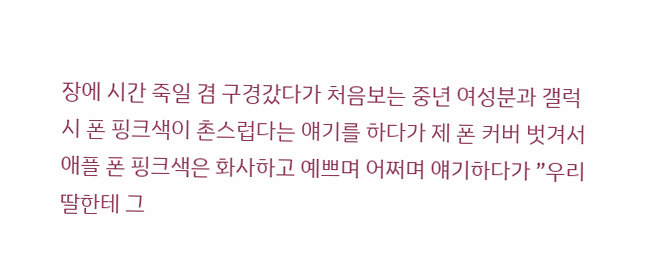장에 시간 죽일 겸 구경갔다가 처음보는 중년 여성분과 갤럭시 폰 핑크색이 촌스럽다는 얘기를 하다가 제 폰 커버 벗겨서 애플 폰 핑크색은 화사하고 예쁘며 어쩌며 얘기하다가 ”우리딸한테 그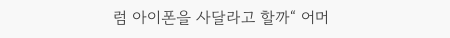럼 아이폰을 사달라고 할까“ 어머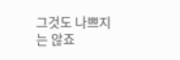그것도 나쁘지는 않죠